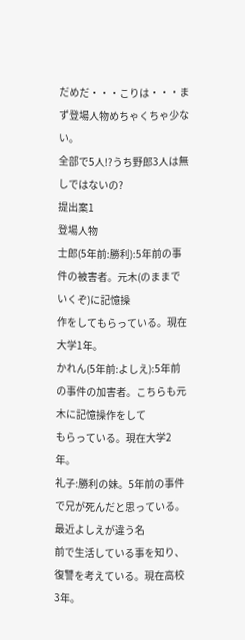だめだ・・・こりは・・・まず登場人物めちゃくちゃ少ない。
全部で5人!?うち野郎3人は無しではないの?
提出案1
登場人物
士郎(5年前:勝利):5年前の事件の被害者。元木(のままでいくぞ)に記憶操
作をしてもらっている。現在大学1年。
かれん(5年前:よしえ):5年前の事件の加害者。こちらも元木に記憶操作をして
もらっている。現在大学2年。
礼子:勝利の妹。5年前の事件で兄が死んだと思っている。最近よしえが違う名
前で生活している事を知り、復讐を考えている。現在高校3年。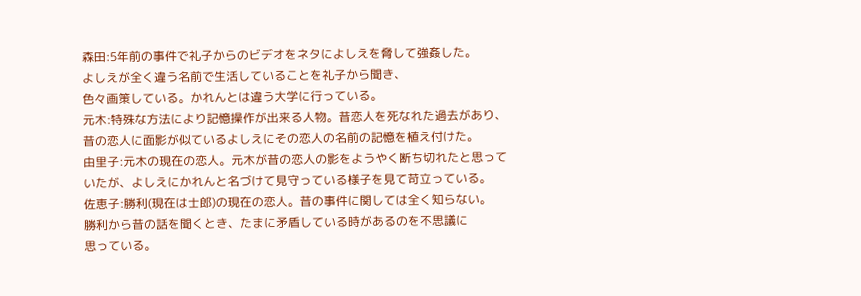森田:5年前の事件で礼子からのビデオをネタによしえを脅して強姦した。
よしえが全く違う名前で生活していることを礼子から聞き、
色々画策している。かれんとは違う大学に行っている。
元木:特殊な方法により記憶操作が出来る人物。昔恋人を死なれた過去があり、
昔の恋人に面影が似ているよしえにその恋人の名前の記憶を植え付けた。
由里子:元木の現在の恋人。元木が昔の恋人の影をようやく断ち切れたと思って
いたが、よしえにかれんと名づけて見守っている様子を見て苛立っている。
佐恵子:勝利(現在は士郎)の現在の恋人。昔の事件に関しては全く知らない。
勝利から昔の話を聞くとき、たまに矛盾している時があるのを不思議に
思っている。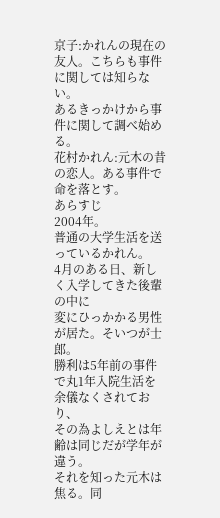京子:かれんの現在の友人。こちらも事件に関しては知らない。
あるきっかけから事件に関して調べ始める。
花村かれん:元木の昔の恋人。ある事件で命を落とす。
あらすじ
2004年。
普通の大学生活を送っているかれん。
4月のある日、新しく入学してきた後輩の中に
変にひっかかる男性が居た。そいつが士郎。
勝利は5年前の事件で丸1年入院生活を余儀なくされており、
その為よしえとは年齢は同じだが学年が違う。
それを知った元木は焦る。同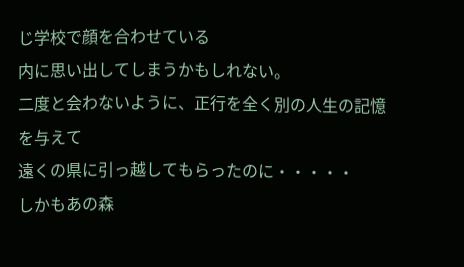じ学校で顔を合わせている
内に思い出してしまうかもしれない。
二度と会わないように、正行を全く別の人生の記憶を与えて
遠くの県に引っ越してもらったのに・・・・・
しかもあの森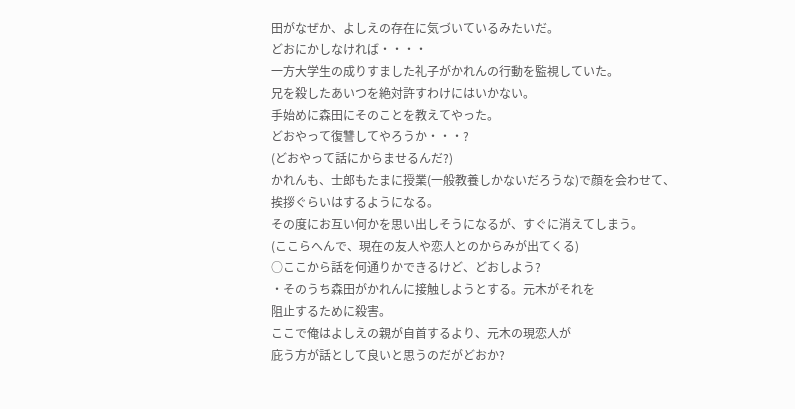田がなぜか、よしえの存在に気づいているみたいだ。
どおにかしなければ・・・・
一方大学生の成りすました礼子がかれんの行動を監視していた。
兄を殺したあいつを絶対許すわけにはいかない。
手始めに森田にそのことを教えてやった。
どおやって復讐してやろうか・・・?
(どおやって話にからませるんだ?)
かれんも、士郎もたまに授業(一般教養しかないだろうな)で顔を会わせて、
挨拶ぐらいはするようになる。
その度にお互い何かを思い出しそうになるが、すぐに消えてしまう。
(ここらへんで、現在の友人や恋人とのからみが出てくる)
○ここから話を何通りかできるけど、どおしよう?
・そのうち森田がかれんに接触しようとする。元木がそれを
阻止するために殺害。
ここで俺はよしえの親が自首するより、元木の現恋人が
庇う方が話として良いと思うのだがどおか?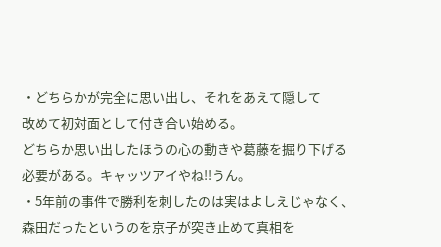・どちらかが完全に思い出し、それをあえて隠して
改めて初対面として付き合い始める。
どちらか思い出したほうの心の動きや葛藤を掘り下げる
必要がある。キャッツアイやね!!うん。
・5年前の事件で勝利を刺したのは実はよしえじゃなく、
森田だったというのを京子が突き止めて真相を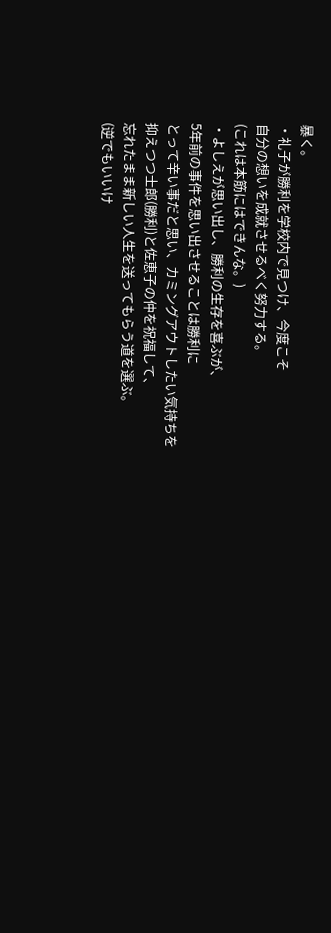暴く。
・礼子が勝利を学校内で見つけ、今度こそ
自分の想いを成就させるべく努力する。
(これは本筋にはできんな。)
・よしえが思い出し、勝利の生存を喜ぶが、
5年前の事件を思い出させることは勝利に
とって辛い事だと思い、カミングアウトしたい気持ちを
抑えつつ士郎(勝利)と佐恵子の仲を祝福して、
忘れたまま新しい人生を送ってもらう道を選ぶ。
(逆でもいいけ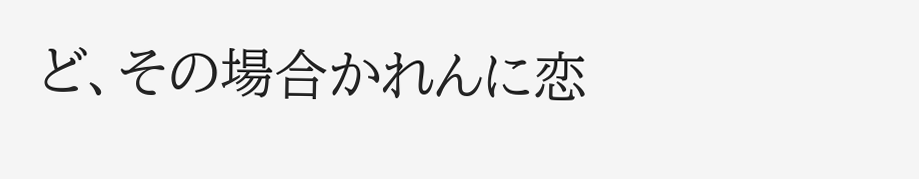ど、その場合かれんに恋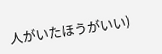人がいたほうがいい)